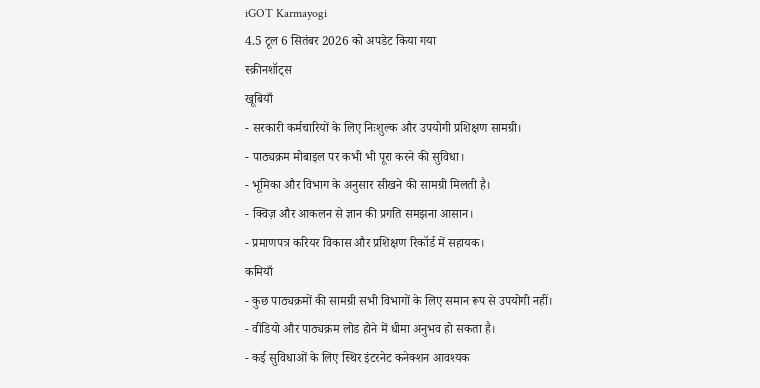iGOT Karmayogi
4.5 टूल 6 सितंबर 2026 को अपडेट किया गया
स्क्रीनशॉट्स
खूबियाँ
- सरकारी कर्मचारियों के लिए निःशुल्क और उपयोगी प्रशिक्षण सामग्री।
- पाठ्यक्रम मोबाइल पर कभी भी पूरा करने की सुविधा।
- भूमिका और विभाग के अनुसार सीखने की सामग्री मिलती है।
- क्विज़ और आकलन से ज्ञान की प्रगति समझना आसान।
- प्रमाणपत्र करियर विकास और प्रशिक्षण रिकॉर्ड में सहायक।
कमियाँ
- कुछ पाठ्यक्रमों की सामग्री सभी विभागों के लिए समान रूप से उपयोगी नहीं।
- वीडियो और पाठ्यक्रम लोड होने में धीमा अनुभव हो सकता है।
- कई सुविधाओं के लिए स्थिर इंटरनेट कनेक्शन आवश्यक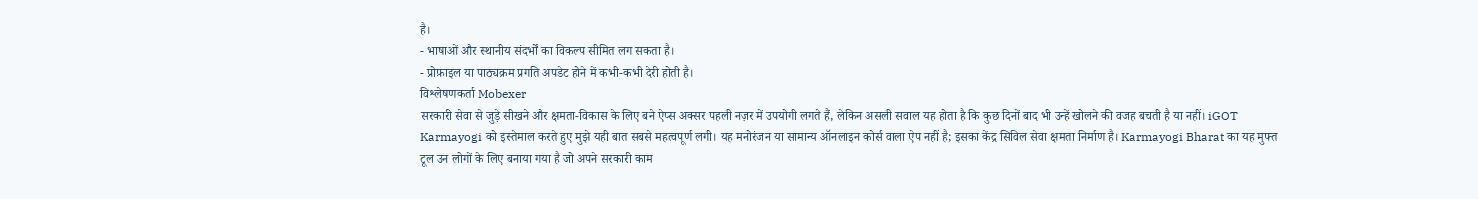है।
- भाषाओं और स्थानीय संदर्भों का विकल्प सीमित लग सकता है।
- प्रोफ़ाइल या पाठ्यक्रम प्रगति अपडेट होने में कभी-कभी देरी होती है।
विश्लेषणकर्ता Mobexer
सरकारी सेवा से जुड़े सीखने और क्षमता-विकास के लिए बने ऐप्स अक्सर पहली नज़र में उपयोगी लगते हैं, लेकिन असली सवाल यह होता है कि कुछ दिनों बाद भी उन्हें खोलने की वजह बचती है या नहीं। iGOT Karmayogi को इस्तेमाल करते हुए मुझे यही बात सबसे महत्वपूर्ण लगी। यह मनोरंजन या सामान्य ऑनलाइन कोर्स वाला ऐप नहीं है; इसका केंद्र सिविल सेवा क्षमता निर्माण है। Karmayogi Bharat का यह मुफ्त टूल उन लोगों के लिए बनाया गया है जो अपने सरकारी काम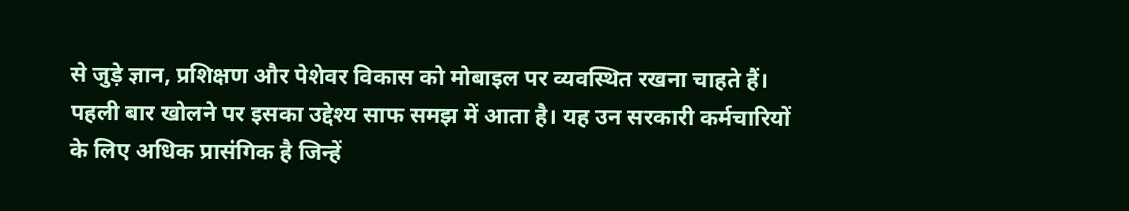से जुड़े ज्ञान, प्रशिक्षण और पेशेवर विकास को मोबाइल पर व्यवस्थित रखना चाहते हैं।
पहली बार खोलने पर इसका उद्देश्य साफ समझ में आता है। यह उन सरकारी कर्मचारियों के लिए अधिक प्रासंगिक है जिन्हें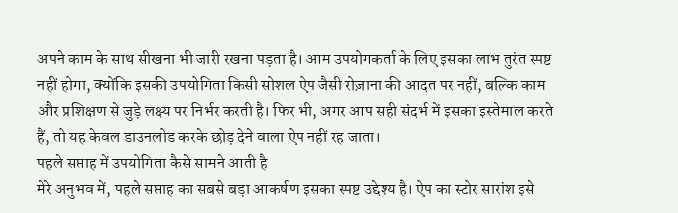अपने काम के साथ सीखना भी जारी रखना पड़ता है। आम उपयोगकर्ता के लिए इसका लाभ तुरंत स्पष्ट नहीं होगा, क्योंकि इसकी उपयोगिता किसी सोशल ऐप जैसी रोज़ाना की आदत पर नहीं, बल्कि काम और प्रशिक्षण से जुड़े लक्ष्य पर निर्भर करती है। फिर भी, अगर आप सही संदर्भ में इसका इस्तेमाल करते हैं, तो यह केवल डाउनलोड करके छोड़ देने वाला ऐप नहीं रह जाता।
पहले सप्ताह में उपयोगिता कैसे सामने आती है
मेरे अनुभव में, पहले सप्ताह का सबसे बड़ा आकर्षण इसका स्पष्ट उद्देश्य है। ऐप का स्टोर सारांश इसे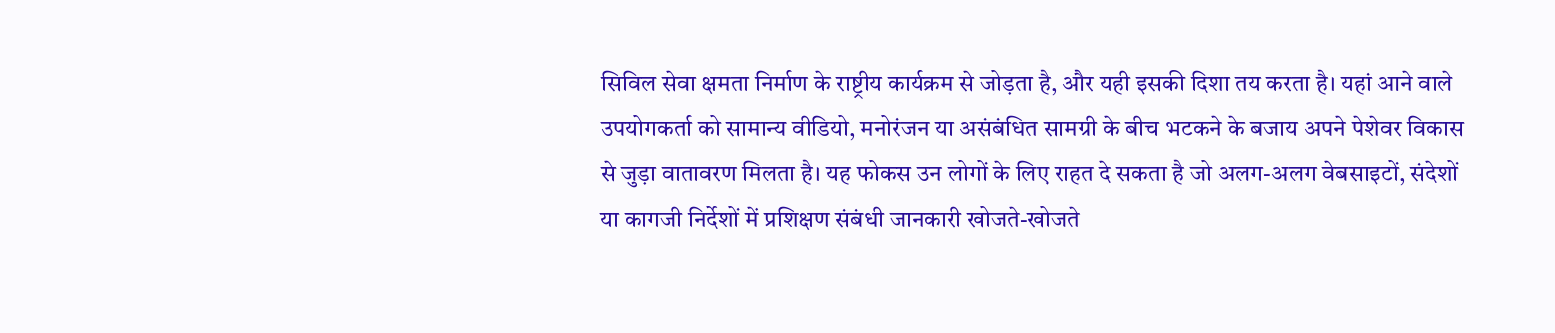सिविल सेवा क्षमता निर्माण के राष्ट्रीय कार्यक्रम से जोड़ता है, और यही इसकी दिशा तय करता है। यहां आने वाले उपयोगकर्ता को सामान्य वीडियो, मनोरंजन या असंबंधित सामग्री के बीच भटकने के बजाय अपने पेशेवर विकास से जुड़ा वातावरण मिलता है। यह फोकस उन लोगों के लिए राहत दे सकता है जो अलग-अलग वेबसाइटों, संदेशों या कागजी निर्देशों में प्रशिक्षण संबंधी जानकारी खोजते-खोजते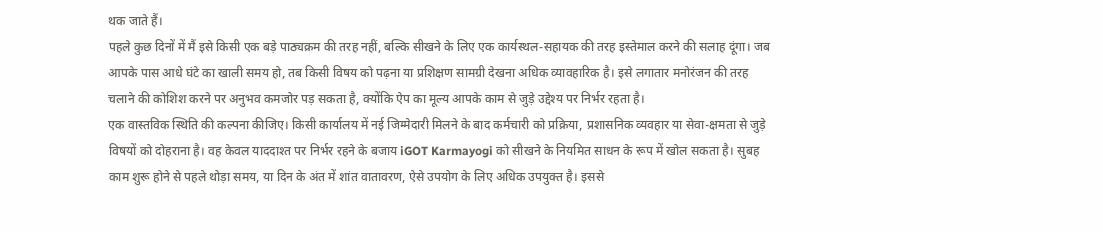थक जाते हैं।
पहले कुछ दिनों में मैं इसे किसी एक बड़े पाठ्यक्रम की तरह नहीं, बल्कि सीखने के लिए एक कार्यस्थल-सहायक की तरह इस्तेमाल करने की सलाह दूंगा। जब आपके पास आधे घंटे का खाली समय हो, तब किसी विषय को पढ़ना या प्रशिक्षण सामग्री देखना अधिक व्यावहारिक है। इसे लगातार मनोरंजन की तरह चलाने की कोशिश करने पर अनुभव कमजोर पड़ सकता है, क्योंकि ऐप का मूल्य आपके काम से जुड़े उद्देश्य पर निर्भर रहता है।
एक वास्तविक स्थिति की कल्पना कीजिए। किसी कार्यालय में नई जिम्मेदारी मिलने के बाद कर्मचारी को प्रक्रिया, प्रशासनिक व्यवहार या सेवा-क्षमता से जुड़े विषयों को दोहराना है। वह केवल याददाश्त पर निर्भर रहने के बजाय iGOT Karmayogi को सीखने के नियमित साधन के रूप में खोल सकता है। सुबह काम शुरू होने से पहले थोड़ा समय, या दिन के अंत में शांत वातावरण, ऐसे उपयोग के लिए अधिक उपयुक्त है। इससे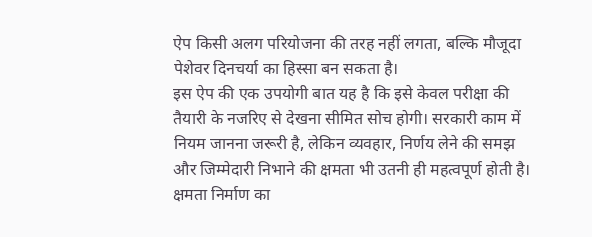ऐप किसी अलग परियोजना की तरह नहीं लगता, बल्कि मौजूदा पेशेवर दिनचर्या का हिस्सा बन सकता है।
इस ऐप की एक उपयोगी बात यह है कि इसे केवल परीक्षा की तैयारी के नजरिए से देखना सीमित सोच होगी। सरकारी काम में नियम जानना जरूरी है, लेकिन व्यवहार, निर्णय लेने की समझ और जिम्मेदारी निभाने की क्षमता भी उतनी ही महत्वपूर्ण होती है। क्षमता निर्माण का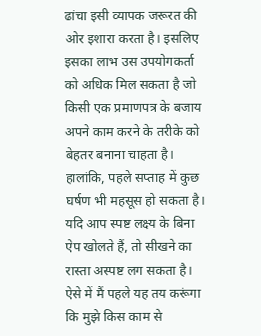ढांचा इसी व्यापक जरूरत की ओर इशारा करता है। इसलिए इसका लाभ उस उपयोगकर्ता को अधिक मिल सकता है जो किसी एक प्रमाणपत्र के बजाय अपने काम करने के तरीके को बेहतर बनाना चाहता है।
हालांकि, पहले सप्ताह में कुछ घर्षण भी महसूस हो सकता है। यदि आप स्पष्ट लक्ष्य के बिना ऐप खोलते हैं, तो सीखने का रास्ता अस्पष्ट लग सकता है। ऐसे में मैं पहले यह तय करूंगा कि मुझे किस काम से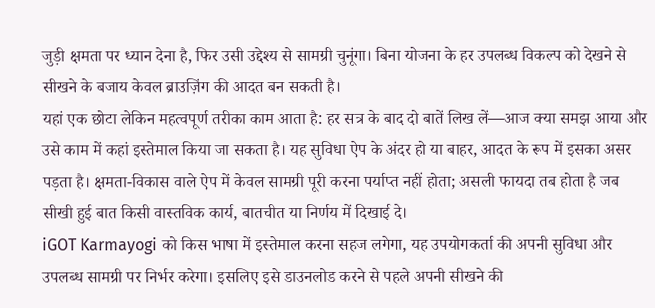जुड़ी क्षमता पर ध्यान देना है, फिर उसी उद्देश्य से सामग्री चुनूंगा। बिना योजना के हर उपलब्ध विकल्प को देखने से सीखने के बजाय केवल ब्राउज़िंग की आदत बन सकती है।
यहां एक छोटा लेकिन महत्वपूर्ण तरीका काम आता है: हर सत्र के बाद दो बातें लिख लें—आज क्या समझ आया और उसे काम में कहां इस्तेमाल किया जा सकता है। यह सुविधा ऐप के अंदर हो या बाहर, आदत के रूप में इसका असर पड़ता है। क्षमता-विकास वाले ऐप में केवल सामग्री पूरी करना पर्याप्त नहीं होता; असली फायदा तब होता है जब सीखी हुई बात किसी वास्तविक कार्य, बातचीत या निर्णय में दिखाई दे।
iGOT Karmayogi को किस भाषा में इस्तेमाल करना सहज लगेगा, यह उपयोगकर्ता की अपनी सुविधा और उपलब्ध सामग्री पर निर्भर करेगा। इसलिए इसे डाउनलोड करने से पहले अपनी सीखने की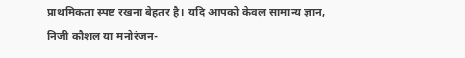प्राथमिकता स्पष्ट रखना बेहतर है। यदि आपको केवल सामान्य ज्ञान, निजी कौशल या मनोरंजन-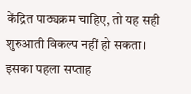केंद्रित पाठ्यक्रम चाहिए, तो यह सही शुरुआती विकल्प नहीं हो सकता। इसका पहला सप्ताह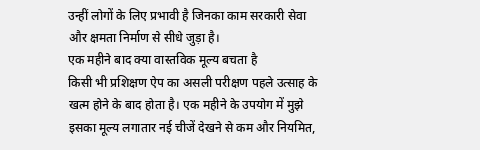उन्हीं लोगों के लिए प्रभावी है जिनका काम सरकारी सेवा और क्षमता निर्माण से सीधे जुड़ा है।
एक महीने बाद क्या वास्तविक मूल्य बचता है
किसी भी प्रशिक्षण ऐप का असली परीक्षण पहले उत्साह के खत्म होने के बाद होता है। एक महीने के उपयोग में मुझे इसका मूल्य लगातार नई चीजें देखने से कम और नियमित,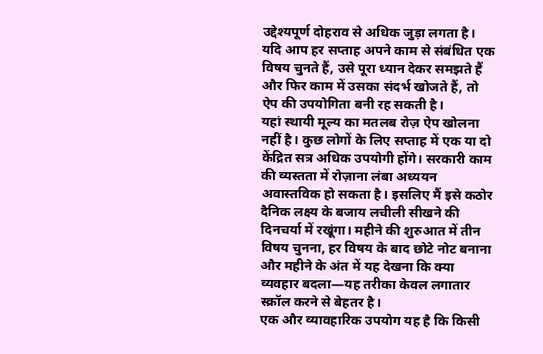उद्देश्यपूर्ण दोहराव से अधिक जुड़ा लगता है। यदि आप हर सप्ताह अपने काम से संबंधित एक विषय चुनते हैं, उसे पूरा ध्यान देकर समझते हैं और फिर काम में उसका संदर्भ खोजते हैं, तो ऐप की उपयोगिता बनी रह सकती है।
यहां स्थायी मूल्य का मतलब रोज़ ऐप खोलना नहीं है। कुछ लोगों के लिए सप्ताह में एक या दो केंद्रित सत्र अधिक उपयोगी होंगे। सरकारी काम की व्यस्तता में रोज़ाना लंबा अध्ययन अवास्तविक हो सकता है। इसलिए मैं इसे कठोर दैनिक लक्ष्य के बजाय लचीली सीखने की दिनचर्या में रखूंगा। महीने की शुरुआत में तीन विषय चुनना, हर विषय के बाद छोटे नोट बनाना और महीने के अंत में यह देखना कि क्या व्यवहार बदला—यह तरीका केवल लगातार स्क्रॉल करने से बेहतर है।
एक और व्यावहारिक उपयोग यह है कि किसी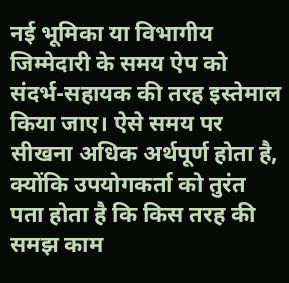नई भूमिका या विभागीय जिम्मेदारी के समय ऐप को संदर्भ-सहायक की तरह इस्तेमाल किया जाए। ऐसे समय पर सीखना अधिक अर्थपूर्ण होता है, क्योंकि उपयोगकर्ता को तुरंत पता होता है कि किस तरह की समझ काम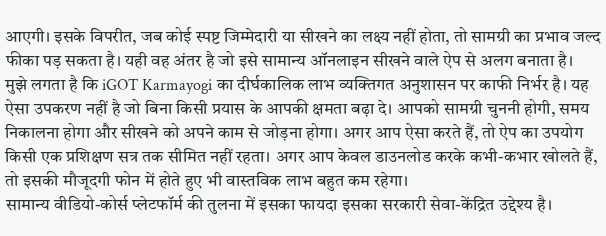आएगी। इसके विपरीत, जब कोई स्पष्ट जिम्मेदारी या सीखने का लक्ष्य नहीं होता, तो सामग्री का प्रभाव जल्द फीका पड़ सकता है। यही वह अंतर है जो इसे सामान्य ऑनलाइन सीखने वाले ऐप से अलग बनाता है।
मुझे लगता है कि iGOT Karmayogi का दीर्घकालिक लाभ व्यक्तिगत अनुशासन पर काफी निर्भर है। यह ऐसा उपकरण नहीं है जो बिना किसी प्रयास के आपकी क्षमता बढ़ा दे। आपको सामग्री चुननी होगी, समय निकालना होगा और सीखने को अपने काम से जोड़ना होगा। अगर आप ऐसा करते हैं, तो ऐप का उपयोग किसी एक प्रशिक्षण सत्र तक सीमित नहीं रहता। अगर आप केवल डाउनलोड करके कभी-कभार खोलते हैं, तो इसकी मौजूदगी फोन में होते हुए भी वास्तविक लाभ बहुत कम रहेगा।
सामान्य वीडियो-कोर्स प्लेटफॉर्म की तुलना में इसका फायदा इसका सरकारी सेवा-केंद्रित उद्देश्य है।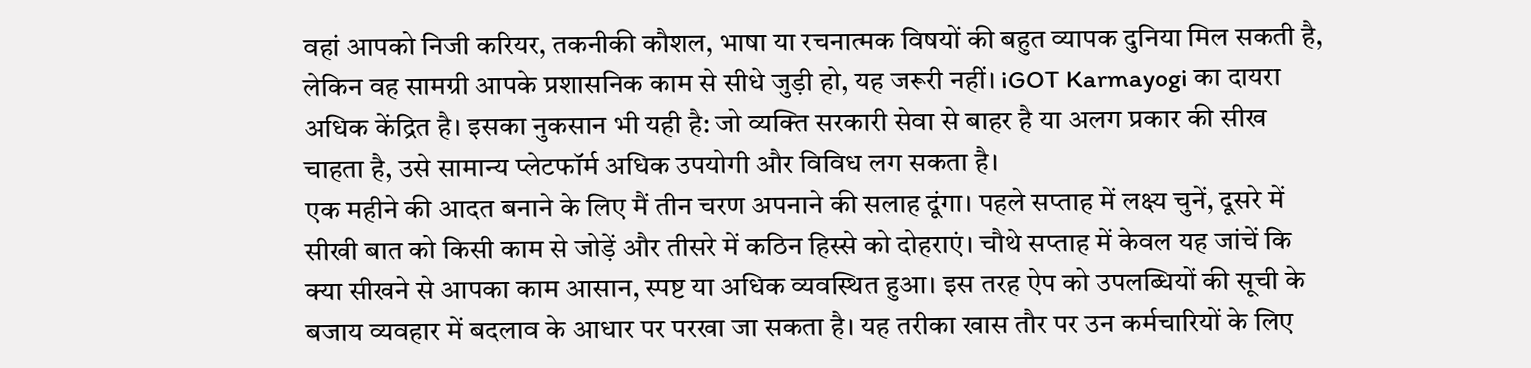वहां आपको निजी करियर, तकनीकी कौशल, भाषा या रचनात्मक विषयों की बहुत व्यापक दुनिया मिल सकती है, लेकिन वह सामग्री आपके प्रशासनिक काम से सीधे जुड़ी हो, यह जरूरी नहीं। iGOT Karmayogi का दायरा अधिक केंद्रित है। इसका नुकसान भी यही है: जो व्यक्ति सरकारी सेवा से बाहर है या अलग प्रकार की सीख चाहता है, उसे सामान्य प्लेटफॉर्म अधिक उपयोगी और विविध लग सकता है।
एक महीने की आदत बनाने के लिए मैं तीन चरण अपनाने की सलाह दूंगा। पहले सप्ताह में लक्ष्य चुनें, दूसरे में सीखी बात को किसी काम से जोड़ें और तीसरे में कठिन हिस्से को दोहराएं। चौथे सप्ताह में केवल यह जांचें कि क्या सीखने से आपका काम आसान, स्पष्ट या अधिक व्यवस्थित हुआ। इस तरह ऐप को उपलब्धियों की सूची के बजाय व्यवहार में बदलाव के आधार पर परखा जा सकता है। यह तरीका खास तौर पर उन कर्मचारियों के लिए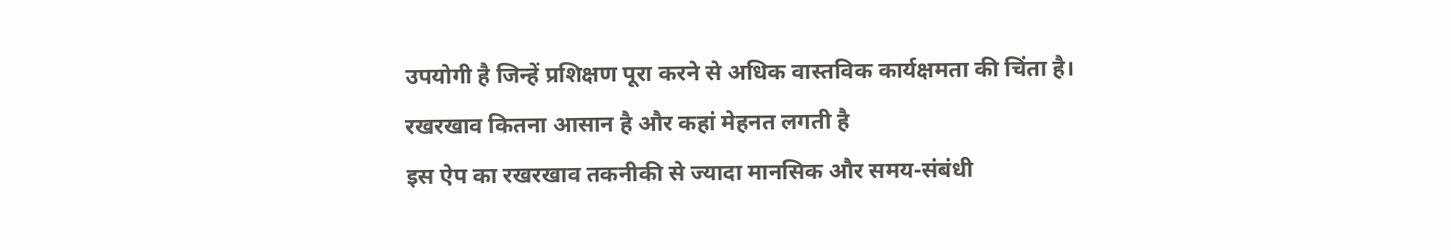उपयोगी है जिन्हें प्रशिक्षण पूरा करने से अधिक वास्तविक कार्यक्षमता की चिंता है।
रखरखाव कितना आसान है और कहां मेहनत लगती है
इस ऐप का रखरखाव तकनीकी से ज्यादा मानसिक और समय-संबंधी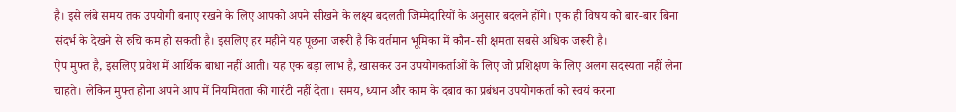है। इसे लंबे समय तक उपयोगी बनाए रखने के लिए आपको अपने सीखने के लक्ष्य बदलती जिम्मेदारियों के अनुसार बदलने होंगे। एक ही विषय को बार-बार बिना संदर्भ के देखने से रुचि कम हो सकती है। इसलिए हर महीने यह पूछना जरूरी है कि वर्तमान भूमिका में कौन-सी क्षमता सबसे अधिक जरूरी है।
ऐप मुफ्त है, इसलिए प्रवेश में आर्थिक बाधा नहीं आती। यह एक बड़ा लाभ है, खासकर उन उपयोगकर्ताओं के लिए जो प्रशिक्षण के लिए अलग सदस्यता नहीं लेना चाहते। लेकिन मुफ्त होना अपने आप में नियमितता की गारंटी नहीं देता। समय, ध्यान और काम के दबाव का प्रबंधन उपयोगकर्ता को स्वयं करना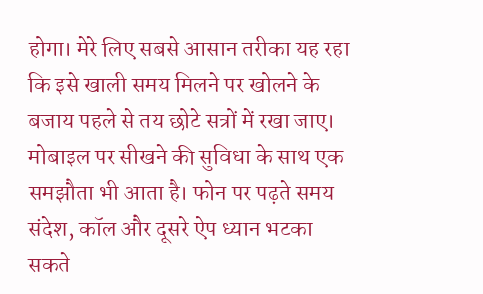होगा। मेरे लिए सबसे आसान तरीका यह रहा कि इसे खाली समय मिलने पर खोलने के बजाय पहले से तय छोटे सत्रों में रखा जाए।
मोबाइल पर सीखने की सुविधा के साथ एक समझौता भी आता है। फोन पर पढ़ते समय संदेश, कॉल और दूसरे ऐप ध्यान भटका सकते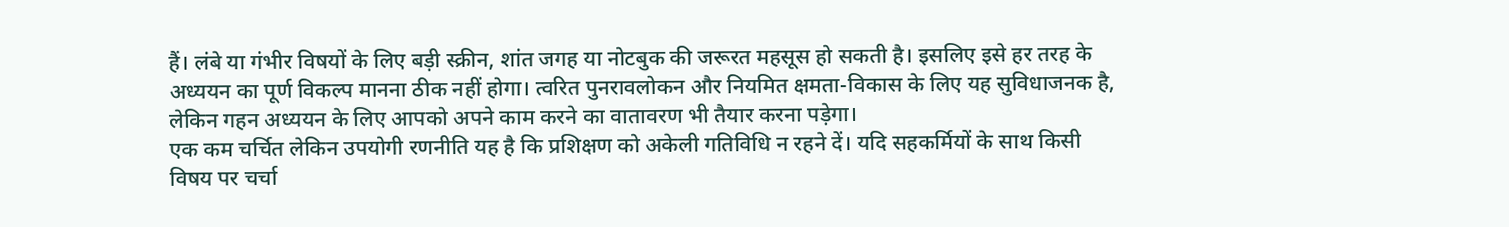हैं। लंबे या गंभीर विषयों के लिए बड़ी स्क्रीन, शांत जगह या नोटबुक की जरूरत महसूस हो सकती है। इसलिए इसे हर तरह के अध्ययन का पूर्ण विकल्प मानना ठीक नहीं होगा। त्वरित पुनरावलोकन और नियमित क्षमता-विकास के लिए यह सुविधाजनक है, लेकिन गहन अध्ययन के लिए आपको अपने काम करने का वातावरण भी तैयार करना पड़ेगा।
एक कम चर्चित लेकिन उपयोगी रणनीति यह है कि प्रशिक्षण को अकेली गतिविधि न रहने दें। यदि सहकर्मियों के साथ किसी विषय पर चर्चा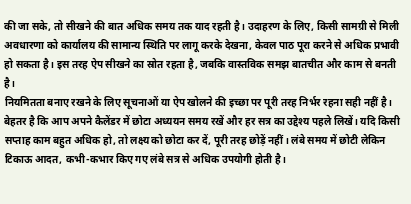की जा सके, तो सीखने की बात अधिक समय तक याद रहती है। उदाहरण के लिए, किसी सामग्री से मिली अवधारणा को कार्यालय की सामान्य स्थिति पर लागू करके देखना, केवल पाठ पूरा करने से अधिक प्रभावी हो सकता है। इस तरह ऐप सीखने का स्रोत रहता है, जबकि वास्तविक समझ बातचीत और काम से बनती है।
नियमितता बनाए रखने के लिए सूचनाओं या ऐप खोलने की इच्छा पर पूरी तरह निर्भर रहना सही नहीं है। बेहतर है कि आप अपने कैलेंडर में छोटा अध्ययन समय रखें और हर सत्र का उद्देश्य पहले लिखें। यदि किसी सप्ताह काम बहुत अधिक हो, तो लक्ष्य को छोटा कर दें, पूरी तरह छोड़ें नहीं। लंबे समय में छोटी लेकिन टिकाऊ आदत, कभी-कभार किए गए लंबे सत्र से अधिक उपयोगी होती है।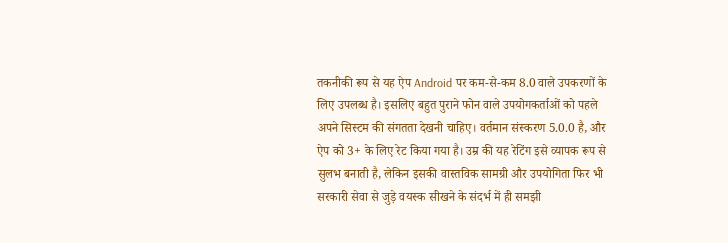तकनीकी रूप से यह ऐप Android पर कम-से-कम 8.0 वाले उपकरणों के लिए उपलब्ध है। इसलिए बहुत पुराने फोन वाले उपयोगकर्ताओं को पहले अपने सिस्टम की संगतता देखनी चाहिए। वर्तमान संस्करण 5.0.0 है, और ऐप को 3+ के लिए रेट किया गया है। उम्र की यह रेटिंग इसे व्यापक रूप से सुलभ बनाती है, लेकिन इसकी वास्तविक सामग्री और उपयोगिता फिर भी सरकारी सेवा से जुड़े वयस्क सीखने के संदर्भ में ही समझी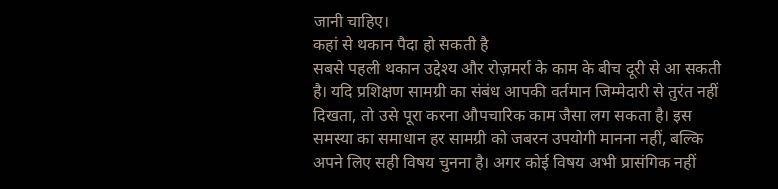जानी चाहिए।
कहां से थकान पैदा हो सकती है
सबसे पहली थकान उद्देश्य और रोज़मर्रा के काम के बीच दूरी से आ सकती है। यदि प्रशिक्षण सामग्री का संबंध आपकी वर्तमान जिम्मेदारी से तुरंत नहीं दिखता, तो उसे पूरा करना औपचारिक काम जैसा लग सकता है। इस समस्या का समाधान हर सामग्री को जबरन उपयोगी मानना नहीं, बल्कि अपने लिए सही विषय चुनना है। अगर कोई विषय अभी प्रासंगिक नहीं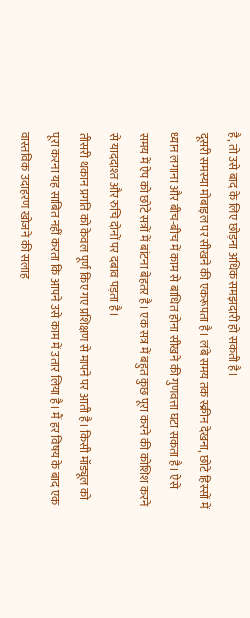है, तो उसे बाद के लिए छोड़ना अधिक समझदारी हो सकती है।
दूसरी समस्या मोबाइल पर सीखने की एकरूपता है। लंबे समय तक स्क्रीन देखना, छोटे हिस्सों में ध्यान लगाना और बीच-बीच में काम से बाधित होना सीखने की गुणवत्ता घटा सकता है। ऐसे समय में ऐप को छोटे सत्रों में बांटना बेहतर है। एक सत्र में बहुत कुछ पूरा करने की कोशिश करने से याददाश्त और रुचि दोनों पर दबाव पड़ता है।
तीसरी थकान प्रगति को केवल पूर्ण किए गए प्रशिक्षण से मापने पर आती है। किसी मॉड्यूल को पूरा करना यह साबित नहीं करता कि आपने उसे काम में उतार लिया है। मैं हर विषय के बाद एक वास्तविक उदाहरण खोजने की सलाह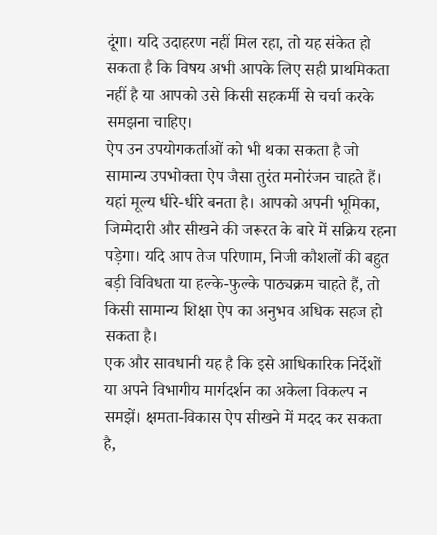दूंगा। यदि उदाहरण नहीं मिल रहा, तो यह संकेत हो सकता है कि विषय अभी आपके लिए सही प्राथमिकता नहीं है या आपको उसे किसी सहकर्मी से चर्चा करके समझना चाहिए।
ऐप उन उपयोगकर्ताओं को भी थका सकता है जो सामान्य उपभोक्ता ऐप जैसा तुरंत मनोरंजन चाहते हैं। यहां मूल्य धीरे-धीरे बनता है। आपको अपनी भूमिका, जिम्मेदारी और सीखने की जरूरत के बारे में सक्रिय रहना पड़ेगा। यदि आप तेज परिणाम, निजी कौशलों की बहुत बड़ी विविधता या हल्के-फुल्के पाठ्यक्रम चाहते हैं, तो किसी सामान्य शिक्षा ऐप का अनुभव अधिक सहज हो सकता है।
एक और सावधानी यह है कि इसे आधिकारिक निर्देशों या अपने विभागीय मार्गदर्शन का अकेला विकल्प न समझें। क्षमता-विकास ऐप सीखने में मदद कर सकता है,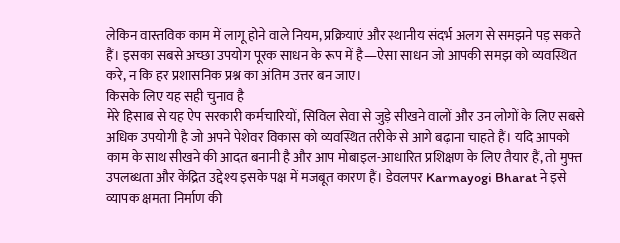लेकिन वास्तविक काम में लागू होने वाले नियम, प्रक्रियाएं और स्थानीय संदर्भ अलग से समझने पड़ सकते हैं। इसका सबसे अच्छा उपयोग पूरक साधन के रूप में है—ऐसा साधन जो आपकी समझ को व्यवस्थित करे, न कि हर प्रशासनिक प्रश्न का अंतिम उत्तर बन जाए।
किसके लिए यह सही चुनाव है
मेरे हिसाब से यह ऐप सरकारी कर्मचारियों, सिविल सेवा से जुड़े सीखने वालों और उन लोगों के लिए सबसे अधिक उपयोगी है जो अपने पेशेवर विकास को व्यवस्थित तरीके से आगे बढ़ाना चाहते हैं। यदि आपको काम के साथ सीखने की आदत बनानी है और आप मोबाइल-आधारित प्रशिक्षण के लिए तैयार हैं, तो मुफ्त उपलब्धता और केंद्रित उद्देश्य इसके पक्ष में मजबूत कारण हैं। डेवलपर Karmayogi Bharat ने इसे व्यापक क्षमता निर्माण की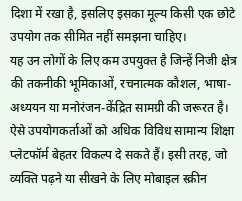दिशा में रखा है, इसलिए इसका मूल्य किसी एक छोटे उपयोग तक सीमित नहीं समझना चाहिए।
यह उन लोगों के लिए कम उपयुक्त है जिन्हें निजी क्षेत्र की तकनीकी भूमिकाओं, रचनात्मक कौशल, भाषा-अध्ययन या मनोरंजन-केंद्रित सामग्री की जरूरत है। ऐसे उपयोगकर्ताओं को अधिक विविध सामान्य शिक्षा प्लेटफॉर्म बेहतर विकल्प दे सकते हैं। इसी तरह, जो व्यक्ति पढ़ने या सीखने के लिए मोबाइल स्क्रीन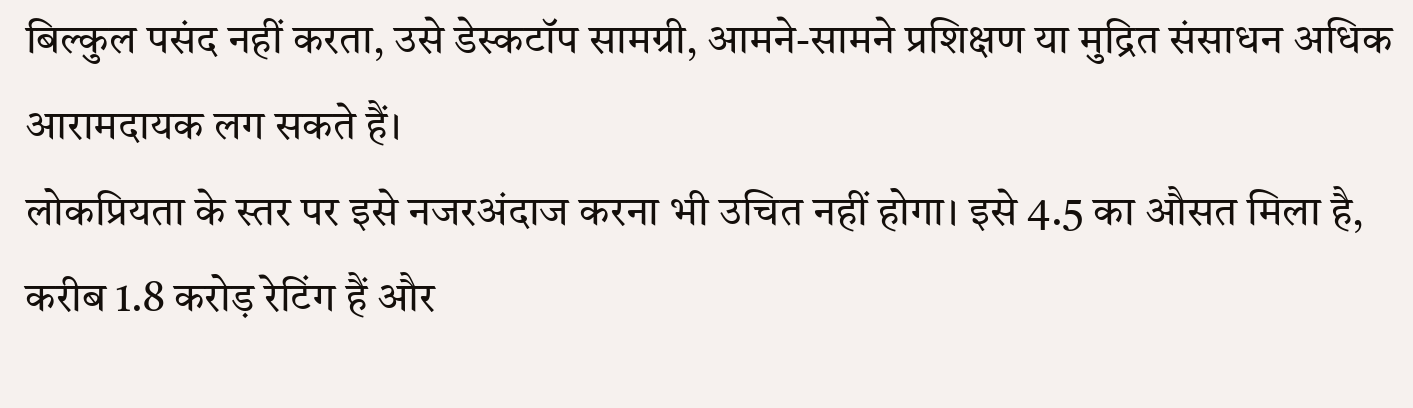बिल्कुल पसंद नहीं करता, उसे डेस्कटॉप सामग्री, आमने-सामने प्रशिक्षण या मुद्रित संसाधन अधिक आरामदायक लग सकते हैं।
लोकप्रियता के स्तर पर इसे नजरअंदाज करना भी उचित नहीं होगा। इसे 4.5 का औसत मिला है, करीब 1.8 करोड़ रेटिंग हैं और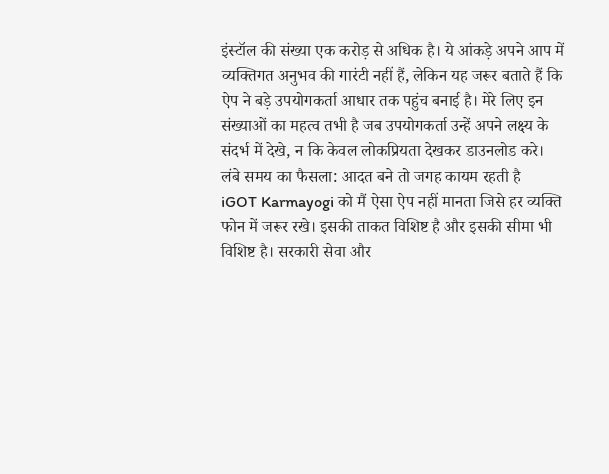इंस्टॉल की संख्या एक करोड़ से अधिक है। ये आंकड़े अपने आप में व्यक्तिगत अनुभव की गारंटी नहीं हैं, लेकिन यह जरूर बताते हैं कि ऐप ने बड़े उपयोगकर्ता आधार तक पहुंच बनाई है। मेरे लिए इन संख्याओं का महत्व तभी है जब उपयोगकर्ता उन्हें अपने लक्ष्य के संदर्भ में देखे, न कि केवल लोकप्रियता देखकर डाउनलोड करे।
लंबे समय का फैसला: आदत बने तो जगह कायम रहती है
iGOT Karmayogi को मैं ऐसा ऐप नहीं मानता जिसे हर व्यक्ति फोन में जरूर रखे। इसकी ताकत विशिष्ट है और इसकी सीमा भी विशिष्ट है। सरकारी सेवा और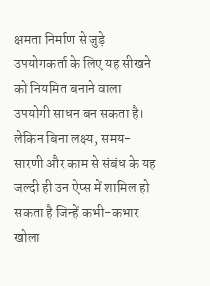क्षमता निर्माण से जुड़े उपयोगकर्ता के लिए यह सीखने को नियमित बनाने वाला उपयोगी साधन बन सकता है। लेकिन बिना लक्ष्य, समय-सारणी और काम से संबंध के यह जल्दी ही उन ऐप्स में शामिल हो सकता है जिन्हें कभी-कभार खोला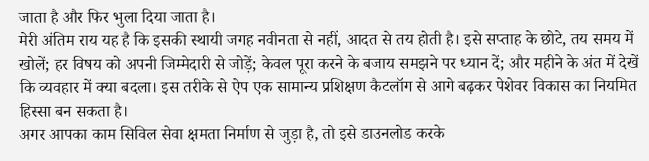जाता है और फिर भुला दिया जाता है।
मेरी अंतिम राय यह है कि इसकी स्थायी जगह नवीनता से नहीं, आदत से तय होती है। इसे सप्ताह के छोटे, तय समय में खोलें; हर विषय को अपनी जिम्मेदारी से जोड़ें; केवल पूरा करने के बजाय समझने पर ध्यान दें; और महीने के अंत में देखें कि व्यवहार में क्या बदला। इस तरीके से ऐप एक सामान्य प्रशिक्षण कैटलॉग से आगे बढ़कर पेशेवर विकास का नियमित हिस्सा बन सकता है।
अगर आपका काम सिविल सेवा क्षमता निर्माण से जुड़ा है, तो इसे डाउनलोड करके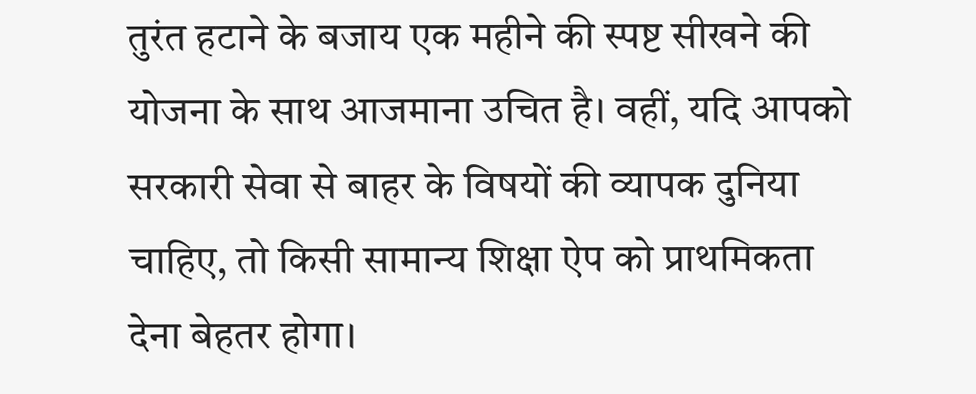तुरंत हटाने के बजाय एक महीने की स्पष्ट सीखने की योजना के साथ आजमाना उचित है। वहीं, यदि आपको सरकारी सेवा से बाहर के विषयों की व्यापक दुनिया चाहिए, तो किसी सामान्य शिक्षा ऐप को प्राथमिकता देना बेहतर होगा।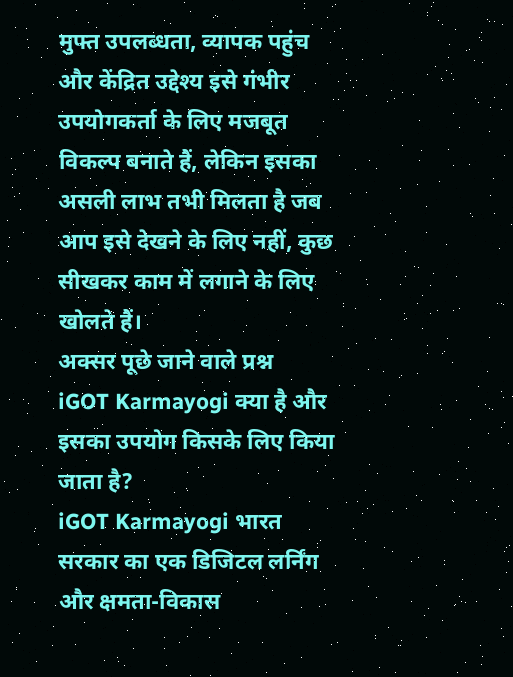मुफ्त उपलब्धता, व्यापक पहुंच और केंद्रित उद्देश्य इसे गंभीर उपयोगकर्ता के लिए मजबूत विकल्प बनाते हैं, लेकिन इसका असली लाभ तभी मिलता है जब आप इसे देखने के लिए नहीं, कुछ सीखकर काम में लगाने के लिए खोलते हैं।
अक्सर पूछे जाने वाले प्रश्न
iGOT Karmayogi क्या है और इसका उपयोग किसके लिए किया जाता है?
iGOT Karmayogi भारत सरकार का एक डिजिटल लर्निंग और क्षमता-विकास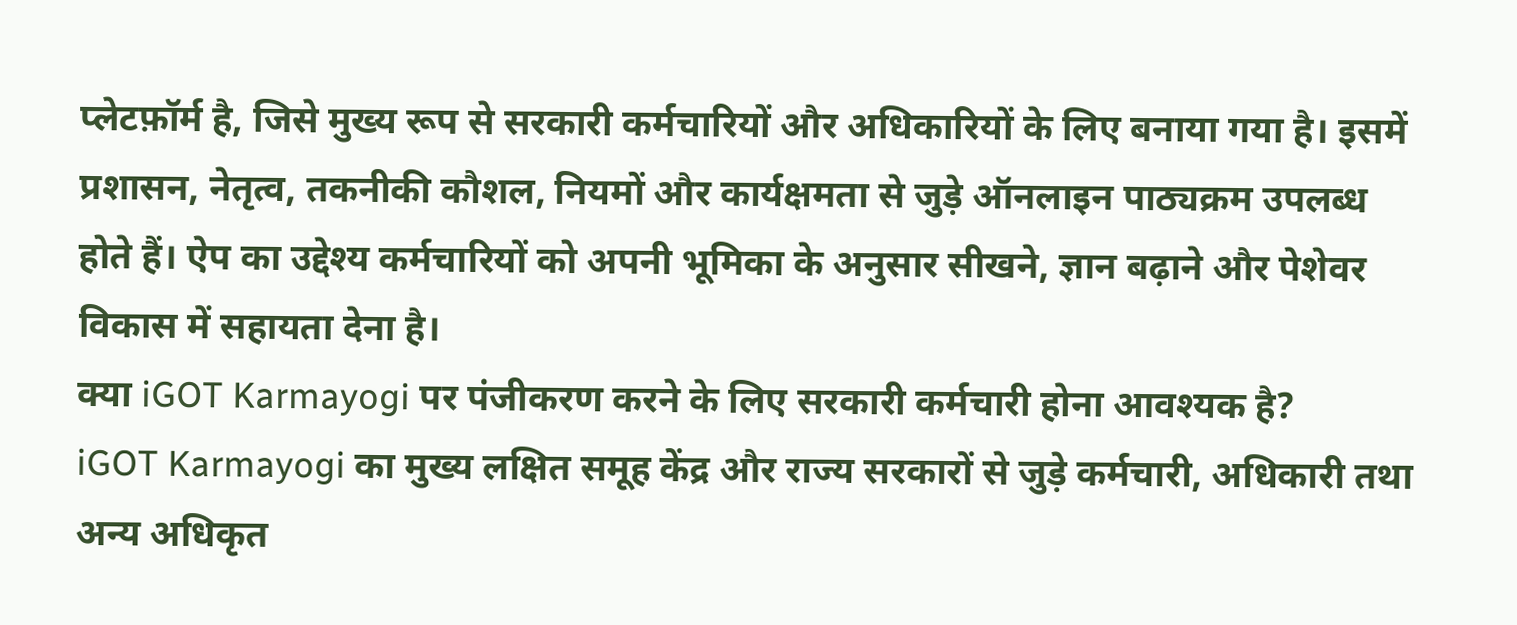प्लेटफ़ॉर्म है, जिसे मुख्य रूप से सरकारी कर्मचारियों और अधिकारियों के लिए बनाया गया है। इसमें प्रशासन, नेतृत्व, तकनीकी कौशल, नियमों और कार्यक्षमता से जुड़े ऑनलाइन पाठ्यक्रम उपलब्ध होते हैं। ऐप का उद्देश्य कर्मचारियों को अपनी भूमिका के अनुसार सीखने, ज्ञान बढ़ाने और पेशेवर विकास में सहायता देना है।
क्या iGOT Karmayogi पर पंजीकरण करने के लिए सरकारी कर्मचारी होना आवश्यक है?
iGOT Karmayogi का मुख्य लक्षित समूह केंद्र और राज्य सरकारों से जुड़े कर्मचारी, अधिकारी तथा अन्य अधिकृत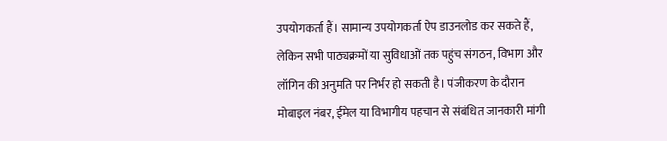उपयोगकर्ता हैं। सामान्य उपयोगकर्ता ऐप डाउनलोड कर सकते हैं, लेकिन सभी पाठ्यक्रमों या सुविधाओं तक पहुंच संगठन, विभाग और लॉगिन की अनुमति पर निर्भर हो सकती है। पंजीकरण के दौरान मोबाइल नंबर, ईमेल या विभागीय पहचान से संबंधित जानकारी मांगी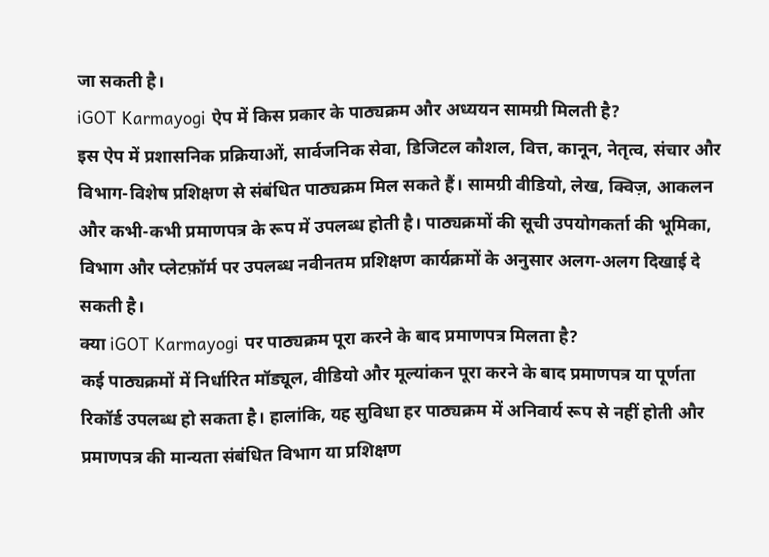जा सकती है।
iGOT Karmayogi ऐप में किस प्रकार के पाठ्यक्रम और अध्ययन सामग्री मिलती है?
इस ऐप में प्रशासनिक प्रक्रियाओं, सार्वजनिक सेवा, डिजिटल कौशल, वित्त, कानून, नेतृत्व, संचार और विभाग-विशेष प्रशिक्षण से संबंधित पाठ्यक्रम मिल सकते हैं। सामग्री वीडियो, लेख, क्विज़, आकलन और कभी-कभी प्रमाणपत्र के रूप में उपलब्ध होती है। पाठ्यक्रमों की सूची उपयोगकर्ता की भूमिका, विभाग और प्लेटफ़ॉर्म पर उपलब्ध नवीनतम प्रशिक्षण कार्यक्रमों के अनुसार अलग-अलग दिखाई दे सकती है।
क्या iGOT Karmayogi पर पाठ्यक्रम पूरा करने के बाद प्रमाणपत्र मिलता है?
कई पाठ्यक्रमों में निर्धारित मॉड्यूल, वीडियो और मूल्यांकन पूरा करने के बाद प्रमाणपत्र या पूर्णता रिकॉर्ड उपलब्ध हो सकता है। हालांकि, यह सुविधा हर पाठ्यक्रम में अनिवार्य रूप से नहीं होती और प्रमाणपत्र की मान्यता संबंधित विभाग या प्रशिक्षण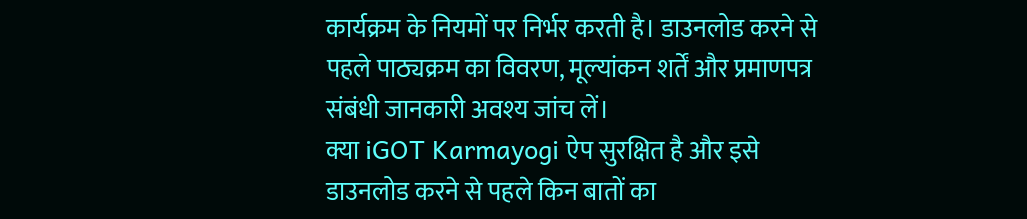कार्यक्रम के नियमों पर निर्भर करती है। डाउनलोड करने से पहले पाठ्यक्रम का विवरण, मूल्यांकन शर्तें और प्रमाणपत्र संबंधी जानकारी अवश्य जांच लें।
क्या iGOT Karmayogi ऐप सुरक्षित है और इसे डाउनलोड करने से पहले किन बातों का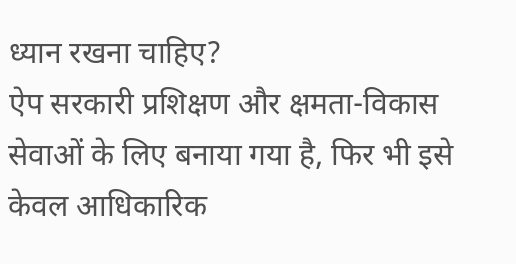ध्यान रखना चाहिए?
ऐप सरकारी प्रशिक्षण और क्षमता-विकास सेवाओं के लिए बनाया गया है, फिर भी इसे केवल आधिकारिक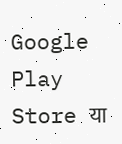Google Play Store या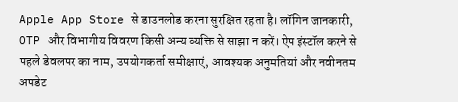Apple App Store से डाउनलोड करना सुरक्षित रहता है। लॉगिन जानकारी, OTP और विभागीय विवरण किसी अन्य व्यक्ति से साझा न करें। ऐप इंस्टॉल करने से पहले डेवलपर का नाम, उपयोगकर्ता समीक्षाएं, आवश्यक अनुमतियां और नवीनतम अपडेट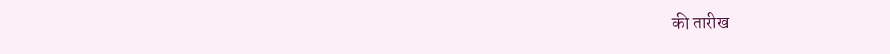की तारीख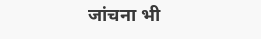जांचना भी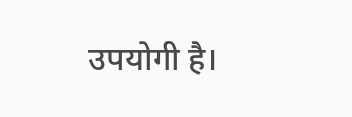उपयोगी है।